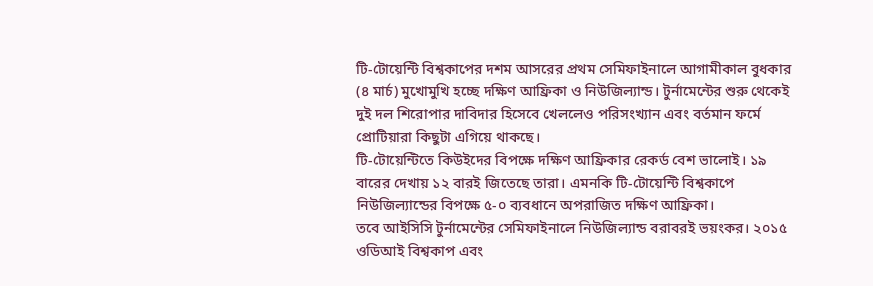টি-টোয়েন্টি বিশ্বকাপের দশম আসরের প্রথম সেমিফাইনালে আগামীকাল বুধকার (৪ মার্চ) মুখোমুখি হচ্ছে দক্ষিণ আফ্রিকা ও নিউজিল্যান্ড। টুর্নামেন্টের শুরু থেকেই দুই দল শিরোপার দাবিদার হিসেবে খেললেও পরিসংখ্যান এবং বর্তমান ফর্মে প্রোটিয়ারা কিছুটা এগিয়ে থাকছে।
টি-টোয়েন্টিতে কিউইদের বিপক্ষে দক্ষিণ আফ্রিকার রেকর্ড বেশ ভালোই। ১৯ বারের দেখায় ১২ বারই জিতেছে তারা। এমনকি টি-টোয়েন্টি বিশ্বকাপে নিউজিল্যান্ডের বিপক্ষে ৫-০ ব্যবধানে অপরাজিত দক্ষিণ আফ্রিকা।
তবে আইসিসি টুর্নামেন্টের সেমিফাইনালে নিউজিল্যান্ড বরাবরই ভয়ংকর। ২০১৫ ওডিআই বিশ্বকাপ এবং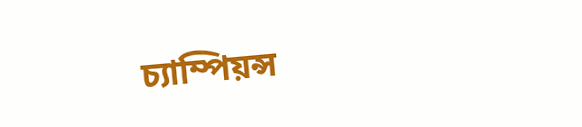চ্যাম্পিয়ন্স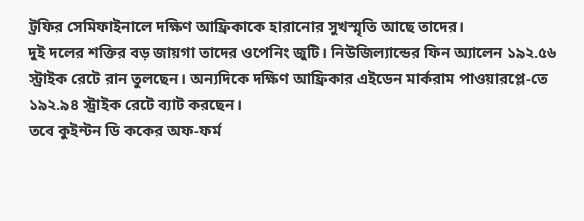ট্রফির সেমিফাইনালে দক্ষিণ আফ্রিকাকে হারানোর সুখস্মৃতি আছে তাদের।
দুই দলের শক্তির বড় জায়গা তাদের ওপেনিং জুটি। নিউজিল্যান্ডের ফিন অ্যালেন ১৯২.৫৬ স্ট্রাইক রেটে রান তুলছেন। অন্যদিকে দক্ষিণ আফ্রিকার এইডেন মার্করাম পাওয়ারপ্লে-তে ১৯২.৯৪ স্ট্রাইক রেটে ব্যাট করছেন।
তবে কুইন্টন ডি ককের অফ-ফর্ম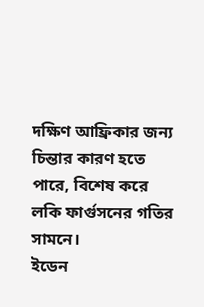দক্ষিণ আফ্রিকার জন্য চিন্তার কারণ হতে পারে, বিশেষ করে লকি ফার্গুসনের গতির সামনে।
ইডেন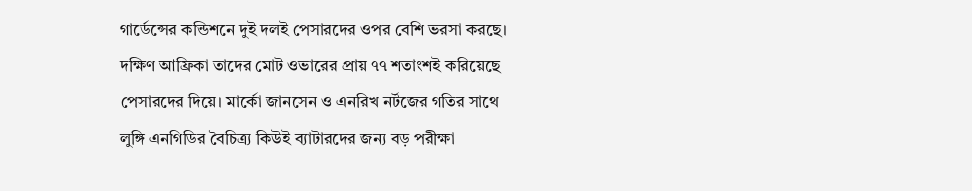গার্ডেন্সের কন্ডিশনে দুই দলই পেসারদের ওপর বেশি ভরসা করছে। দক্ষিণ আফ্রিকা তাদের মোট ওভারের প্রায় ৭৭ শতাংশই করিয়েছে পেসারদের দিয়ে। মার্কো জানসেন ও এনরিখ নর্টজের গতির সাথে লুঙ্গি এনগিডির বৈচিত্র্য কিউই ব্যাটারদের জন্য বড় পরীক্ষা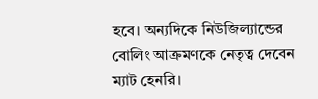হবে। অন্যদিকে নিউজিল্যান্ডের বোলিং আক্রমণকে নেতৃত্ব দেবেন ম্যাট হেনরি।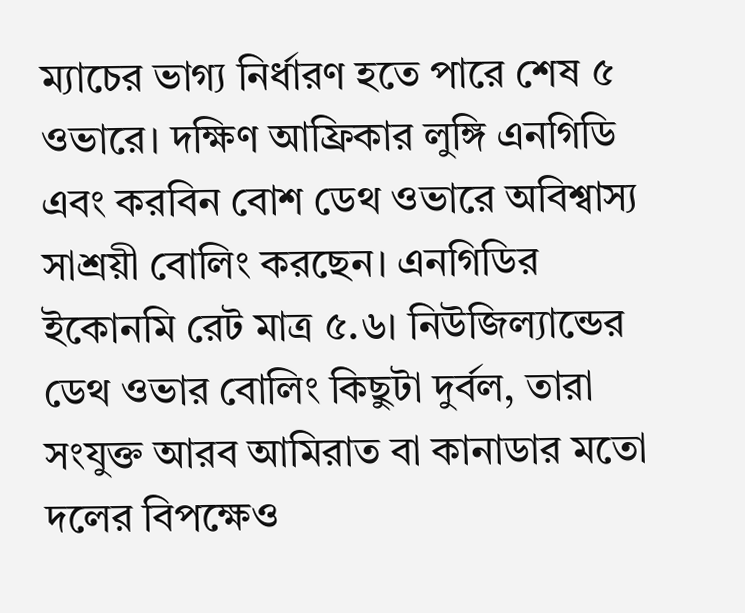ম্যাচের ভাগ্য নির্ধারণ হতে পারে শেষ ৫ ওভারে। দক্ষিণ আফ্রিকার লুঙ্গি এনগিডি এবং করবিন বোশ ডেথ ওভারে অবিশ্বাস্য সাশ্রয়ী বোলিং করছেন। এনগিডির ইকোনমি রেট মাত্র ৫.৬। নিউজিল্যান্ডের ডেথ ওভার বোলিং কিছুটা দুর্বল, তারা সংযুক্ত আরব আমিরাত বা কানাডার মতো দলের বিপক্ষেও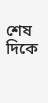শেষ দিকে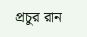প্রচুর রান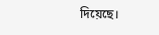দিয়েছে।